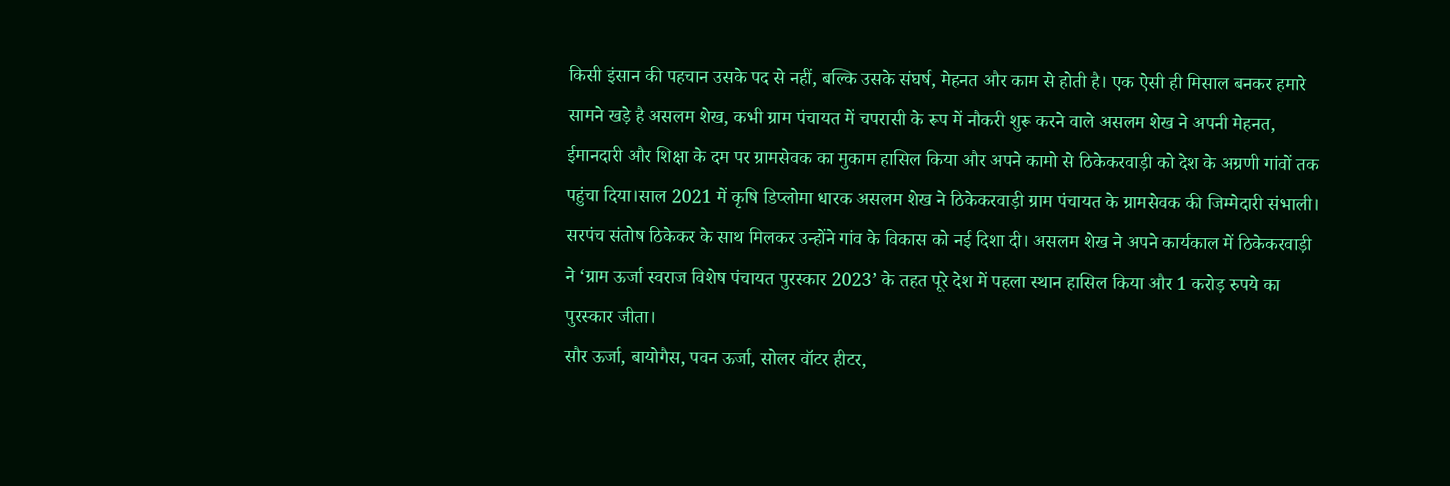किसी इंसान की पहचान उसके पद से नहीं, बल्कि उसके संघर्ष, मेहनत और काम से होती है। एक ऐसी ही मिसाल बनकर हमारे सामने खड़े है असलम शेख, कभी ग्राम पंचायत में चपरासी के रूप में नौकरी शुरू करने वाले असलम शेख ने अपनी मेहनत, ईमानदारी और शिक्षा के दम पर ग्रामसेवक का मुकाम हासिल किया और अपने कामो से ठिकेकरवाड़ी को देश के अग्रणी गांवों तक पहुंचा दिया।साल 2021 में कृषि डिप्लोमा धारक असलम शेख ने ठिकेकरवाड़ी ग्राम पंचायत के ग्रामसेवक की जिम्मेदारी संभाली। सरपंच संतोष ठिकेकर के साथ मिलकर उन्होंने गांव के विकास को नई दिशा दी। असलम शेख ने अपने कार्यकाल में ठिकेकरवाड़ी ने ‘ग्राम ऊर्जा स्वराज विशेष पंचायत पुरस्कार 2023’ के तहत पूरे देश में पहला स्थान हासिल किया और 1 करोड़ रुपये का पुरस्कार जीता।
सौर ऊर्जा, बायोगैस, पवन ऊर्जा, सोलर वॉटर हीटर,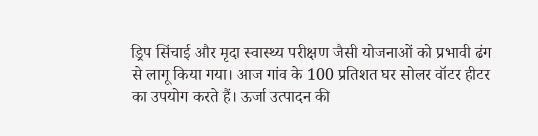ड्रिप सिंचाई और मृदा स्वास्थ्य परीक्षण जैसी योजनाओं को प्रभावी ढंग से लागू किया गया। आज गांव के 100 प्रतिशत घर सोलर वॉटर हीटर का उपयोग करते हैं। ऊर्जा उत्पादन की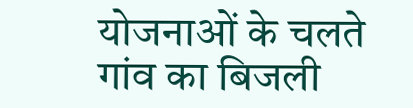योजनाओं के चलते गांव का बिजली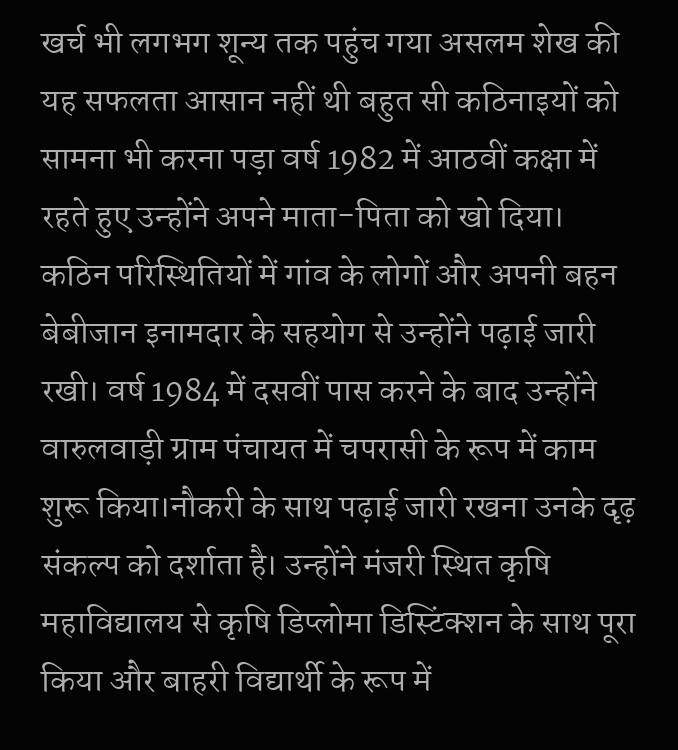खर्च भी लगभग शून्य तक पहुंच गया असलम शेख की यह सफलता आसान नहीं थी बहुत सी कठिनाइयों को सामना भी करना पड़ा वर्ष 1982 में आठवीं कक्षा में रहते हुए उन्होंने अपने माता-पिता को खो दिया। कठिन परिस्थितियों में गांव के लोगों और अपनी बहन बेबीजान इनामदार के सहयोग से उन्होंने पढ़ाई जारी रखी। वर्ष 1984 में दसवीं पास करने के बाद उन्होंने वारुलवाड़ी ग्राम पंचायत में चपरासी के रूप में काम शुरू किया।नौकरी के साथ पढ़ाई जारी रखना उनके दृढ़ संकल्प को दर्शाता है। उन्होंने मंजरी स्थित कृषि महाविद्यालय से कृषि डिप्लोमा डिस्टिंक्शन के साथ पूरा किया और बाहरी विद्यार्थी के रूप में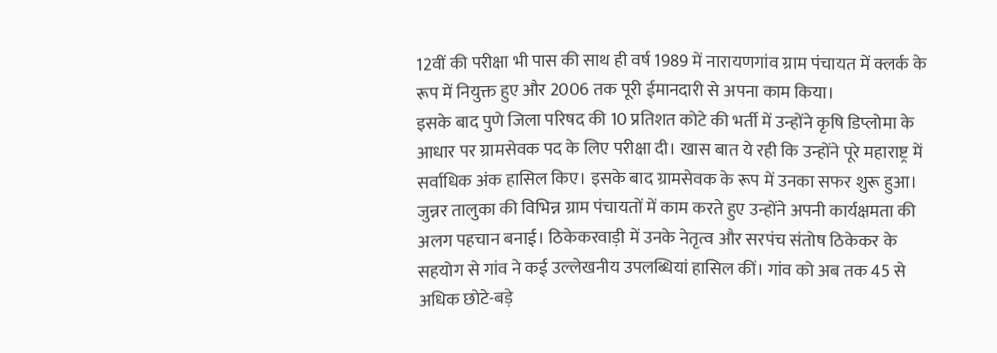12वीं की परीक्षा भी पास की साथ ही वर्ष 1989 में नारायणगांव ग्राम पंचायत में क्लर्क के रूप में नियुक्त हुए और 2006 तक पूरी ईमानदारी से अपना काम किया।
इसके बाद पुणे जिला परिषद की 10 प्रतिशत कोटे की भर्ती में उन्होंने कृषि डिप्लोमा के आधार पर ग्रामसेवक पद के लिए परीक्षा दी। खास बात ये रही कि उन्होंने पूरे महाराष्ट्र में सर्वाधिक अंक हासिल किए। इसके बाद ग्रामसेवक के रूप में उनका सफर शुरू हुआ। जुन्नर तालुका की विभिन्न ग्राम पंचायतों में काम करते हुए उन्होंने अपनी कार्यक्षमता की अलग पहचान बनाई। ठिकेकरवाड़ी में उनके नेतृत्व और सरपंच संतोष ठिकेकर के सहयोग से गांव ने कई उल्लेखनीय उपलब्धियां हासिल कीं। गांव को अब तक 45 से अधिक छोटे-बड़े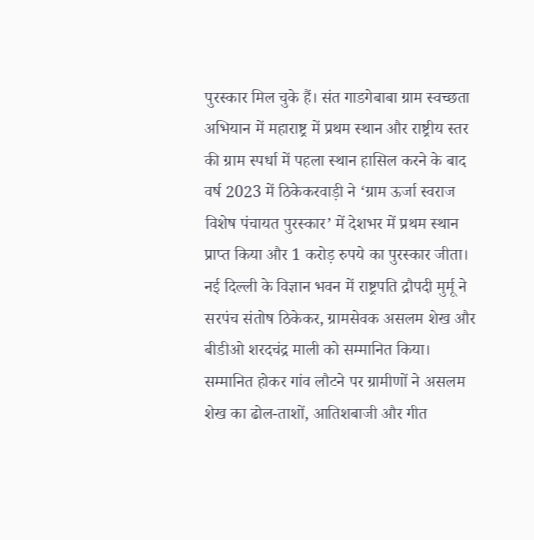पुरस्कार मिल चुके हैं। संत गाडगेबाबा ग्राम स्वच्छता अभियान में महाराष्ट्र में प्रथम स्थान और राष्ट्रीय स्तर की ग्राम स्पर्धा में पहला स्थान हासिल करने के बाद वर्ष 2023 में ठिकेकरवाड़ी ने ‘ग्राम ऊर्जा स्वराज विशेष पंचायत पुरस्कार’ में देशभर में प्रथम स्थान प्राप्त किया और 1 करोड़ रुपये का पुरस्कार जीता।
नई दिल्ली के विज्ञान भवन में राष्ट्रपति द्रौपदी मुर्मू ने सरपंच संतोष ठिकेकर, ग्रामसेवक असलम शेख और बीडीओ शरदचंद्र माली को सम्मानित किया। सम्मानित होकर गांव लौटने पर ग्रामीणों ने असलम शेख का ढोल-ताशों, आतिशबाजी और गीत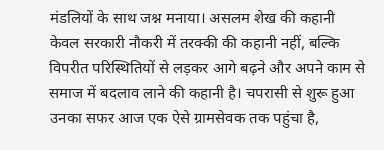मंडलियों के साथ जश्न मनाया। असलम शेख की कहानी केवल सरकारी नौकरी में तरक्की की कहानी नहीं, बल्कि विपरीत परिस्थितियों से लड़कर आगे बढ़ने और अपने काम से समाज में बदलाव लाने की कहानी है। चपरासी से शुरू हुआ उनका सफर आज एक ऐसे ग्रामसेवक तक पहुंचा है,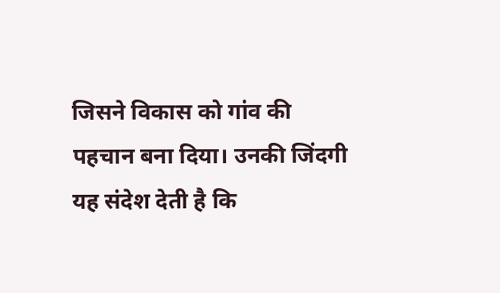जिसने विकास को गांव की पहचान बना दिया। उनकी जिंदगी यह संदेश देती है कि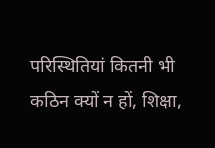परिस्थितियां कितनी भी कठिन क्यों न हों, शिक्षा,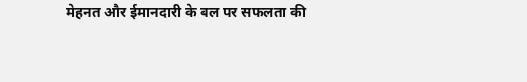मेहनत और ईमानदारी के बल पर सफलता की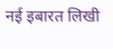नई इबारत लिखी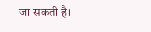जा सकती है।